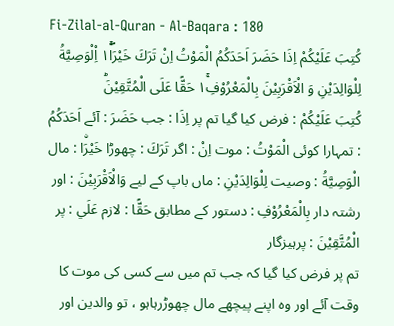Fi-Zilal-al-Quran - Al-Baqara : 180
كُتِبَ عَلَیْكُمْ اِذَا حَضَرَ اَحَدَكُمُ الْمَوْتُ اِنْ تَرَكَ خَیْرَا١ۖۚ اِ۟لْوَصِیَّةُ لِلْوَالِدَیْنِ وَ الْاَقْرَبِیْنَ بِالْمَعْرُوْفِ١ۚ حَقًّا عَلَى الْمُتَّقِیْنَؕ
كُتِبَ عَلَيْكُمْ : فرض کیا گیا تم پر اِذَا : جب حَضَرَ : آئے اَحَدَكُمُ : تمہارا کوئی الْمَوْتُ : موت اِنْ : اگر تَرَكَ : چھوڑا خَيْرَۨا : مال الْوَصِيَّةُ : وصیت لِلْوَالِدَيْنِ : ماں باپ کے لیے وَالْاَقْرَبِيْنَ : اور رشتہ دار بِالْمَعْرُوْفِ : دستور کے مطابق حَقًّا : لازم عَلَي : پر الْمُتَّقِيْنَ : پرہیزگار
تم پر فرض کیا گیا کہ جب تم میں سے کسی کی موت کا وقت آئے اور وہ اپنے پیچھے مال چھوڑرہاہو ، تو والدین اور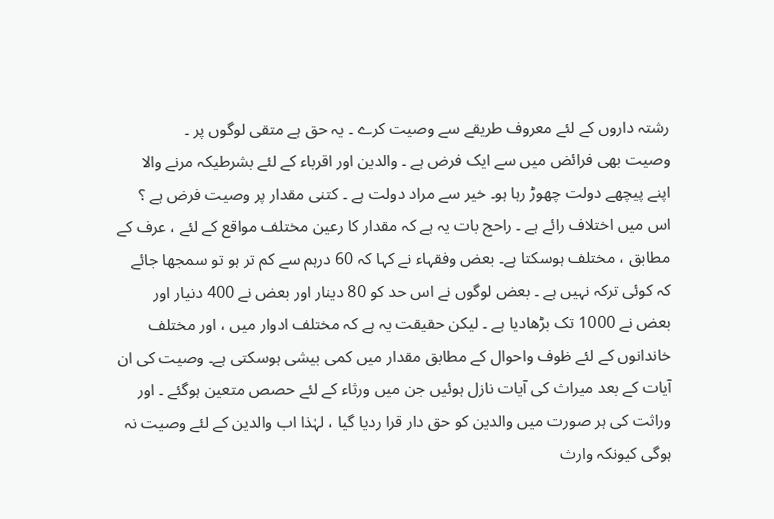رشتہ داروں کے لئے معروف طریقے سے وصیت کرے ۔ یہ حق ہے متقی لوگوں پر ۔
وصیت بھی فرائض میں سے ایک فرض ہے ۔ والدین اور اقرباء کے لئے بشرطیکہ مرنے والا اپنے پیچھے دولت چھوڑ رہا ہو۔ خیر سے مراد دولت ہے ۔ کتنی مقدار پر وصیت فرض ہے ؟ اس میں اختلاف رائے ہے ۔ راحج بات یہ ہے کہ مقدار کا رعین مختلف مواقع کے لئے ، عرف کے مطابق ، مختلف ہوسکتا ہے۔ بعض وفقہاء نے کہا کہ 60 درہم سے کم تر ہو تو سمجھا جائے کہ کوئی ترکہ نہیں ہے ۔ بعض لوگوں نے اس حد کو 80 دینار اور بعض نے 400 دنیار اور بعض نے 1000 تک بڑھادیا ہے ۔ لیکن حقیقت یہ ہے کہ مختلف ادوار میں ، اور مختلف خاندانوں کے لئے ظوف واحوال کے مطابق مقدار میں کمی بیشی ہوسکتی ہے۔ وصیت کی ان آیات کے بعد میراث کی آیات نازل ہوئیں جن میں ورثاء کے لئے حصص متعین ہوگئے ۔ اور وراثت کی ہر صورت میں والدین کو حق دار قرا ردیا گیا ، لہٰذا اب والدین کے لئے وصیت نہ ہوگی کیونکہ وارث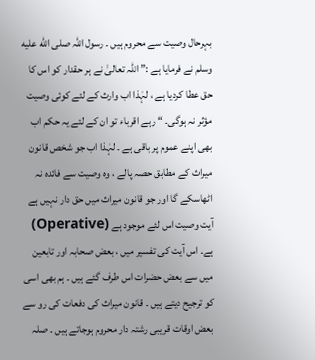بہرحال وصیت سے محروم ہیں ۔ رسول اللہ صلى الله عليه وسلم نے فرمایا ہے :” اللہ تعالیٰ نے ہر حقدار کو اس کا حق عطا کردیا ہے ، لہٰذا اب وارث کے لئے کوئی وصیت مؤثر نہ ہوگی۔ “ رہے اقرباء تو ان کے لئے یہ حکم اب بھی اپنے عموم پر باقی ہے ۔ لہٰذا اب جو شخص قانون میراث کے مطابق حصہ پالے ، وہ وصیت سے فائدہ نہ اٹھاسکے گا اور جو قانون میراث میں حق دار نہیں ہے آیت وصیت اس لئے موجود ہے (Operative) ہے۔ اس آیت کی تفسیر میں ، بعض صحابہ اور تابعین میں سے بعض حضرات اس طرف گئے ہیں ۔ ہم بھی اسی کو ترجیح دیتے ہیں ۔ قانون میراث کی دفعات کی رو سے بعض اوقات قریبی رشتہ دار محروم ہوجاتے ہیں ۔ صلہ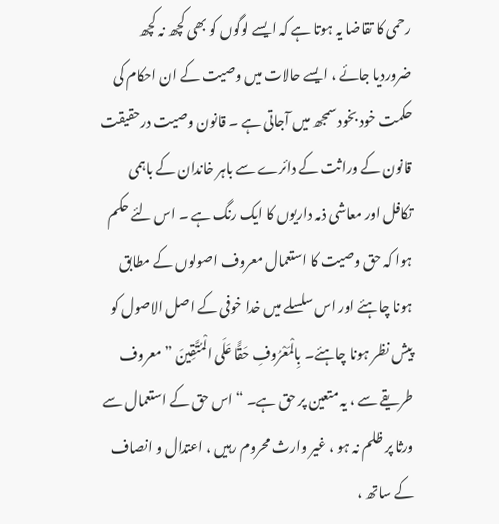رحمی کا تقاضا یہ ہوتا ہے کہ ایسے لوگوں کو بھی کچھ نہ کچھ ضروردیا جائے ، ایسے حالات میں وصیت کے ان احکام کی حکمت خود بخود سمجھ میں آجاتی ہے ۔ قانون وصیت درحقیقت قانون کے وراثت کے دائرے سے باہر خاندان کے باہمی تکافل اور معاشی ذمہ داریوں کا ایک رنگ ہے ۔ اس لئے حکم ہوا کہ حق وصیت کا استعمال معروف اصولوں کے مطابق ہونا چاہئے اور اس سلسلے میں خدا خوفی کے اصل الاصول کو پیش نظر ہونا چاہئے۔ بِالْمَعْرُوفِ حَقًّا عَلَى الْمُتَّقِينَ ” معروف طریقے سے ، یہ متعین پر حق ہے۔ “ اس حق کے استعمال سے ورثا پر ظلم نہ ہو ، غیر وارث محروم رہیں ، اعتدال و انصاف کے ساتھ ،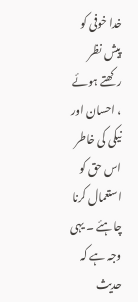خدا خوفی کو پیش نظر رکھتے ہوئے ، احسان اور نیکی کی خاطر اس حق کو استعمال کرنا چاہئے ۔ یہی وجہ ہے کہ حدیث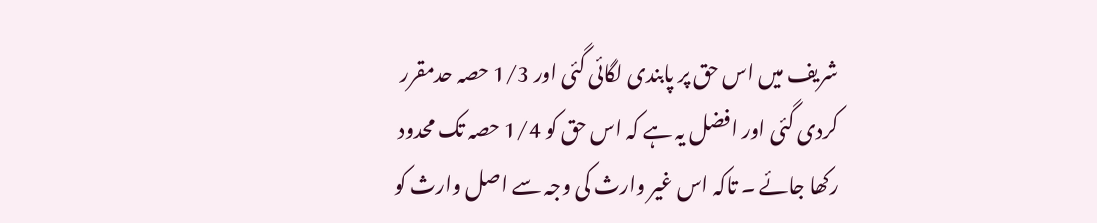شریف میں اس حق پر پابندی لگائی گئی اور 1/3 حصہ حدمقرر کردی گئی اور افضل یہ ہے کہ اس حق کو 1/4 حصہ تک محدود رکھا جائے ۔ تاکہ اس غیر وارث کی وجہ سے اصل وارث کو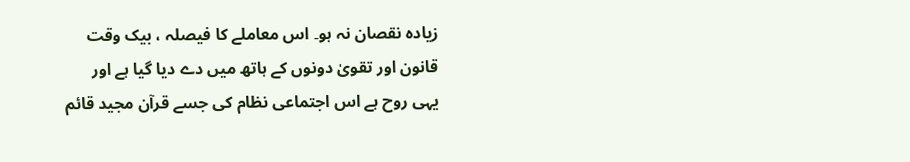زیادہ نقصان نہ ہو۔ اس معاملے کا فیصلہ ، بیک وقت قانون اور تقویٰ دونوں کے ہاتھ میں دے دیا گیا ہے اور یہی روح ہے اس اجتماعی نظام کی جسے قرآن مجید قائم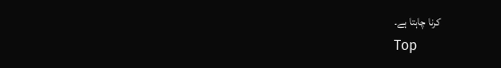کرنا چاہتا ہے۔
Top